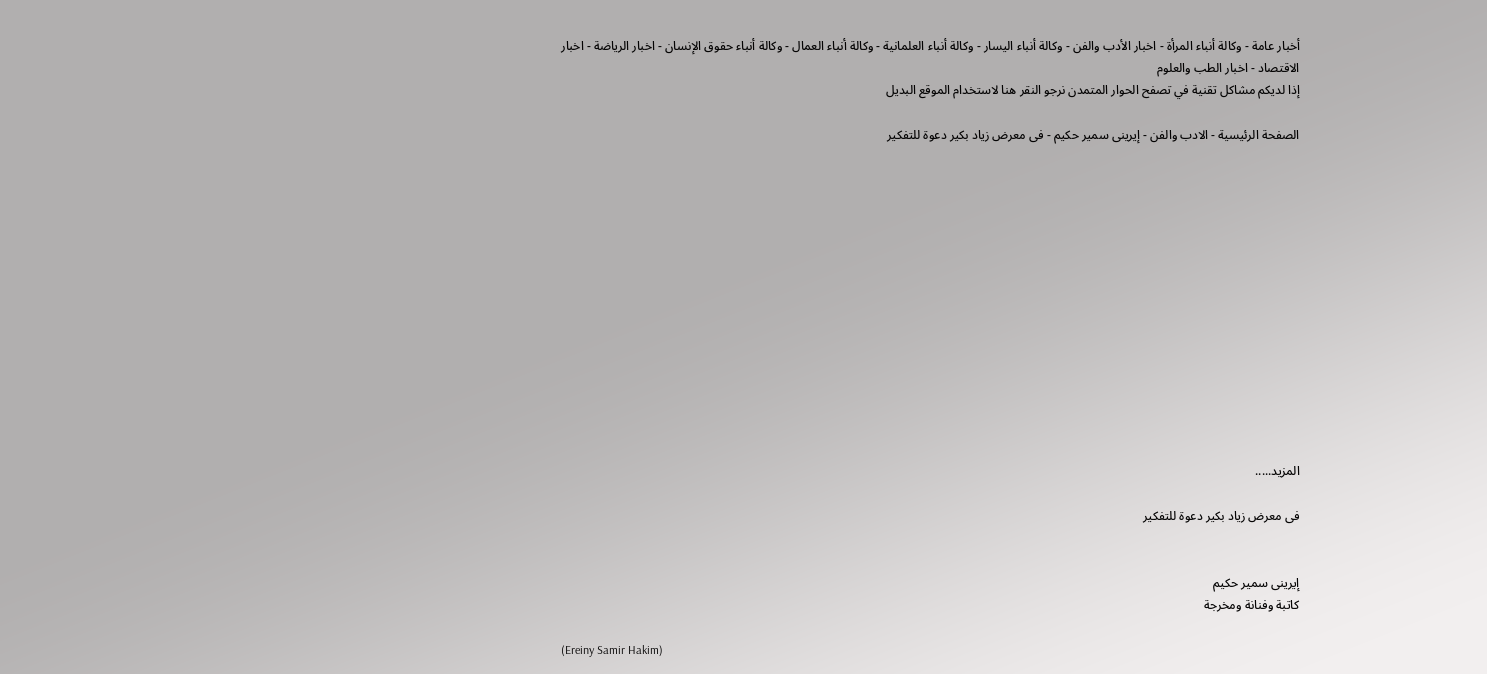أخبار عامة - وكالة أنباء المرأة - اخبار الأدب والفن - وكالة أنباء اليسار - وكالة أنباء العلمانية - وكالة أنباء العمال - وكالة أنباء حقوق الإنسان - اخبار الرياضة - اخبار الاقتصاد - اخبار الطب والعلوم
إذا لديكم مشاكل تقنية في تصفح الحوار المتمدن نرجو النقر هنا لاستخدام الموقع البديل

الصفحة الرئيسية - الادب والفن - إيرينى سمير حكيم - فى معرض زياد بكير دعوة للتفكير














المزيد.....

فى معرض زياد بكير دعوة للتفكير


إيرينى سمير حكيم
كاتبة وفنانة ومخرجة

(Ereiny Samir Hakim)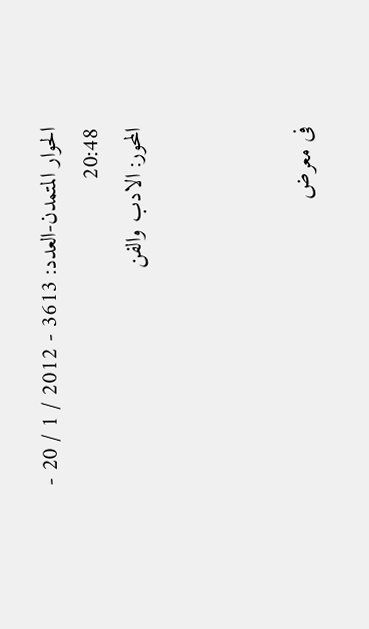الحوار المتمدن-العدد: 3613 - 2012 / 1 / 20 - 20:48
المحور: الادب والفن



فى معرض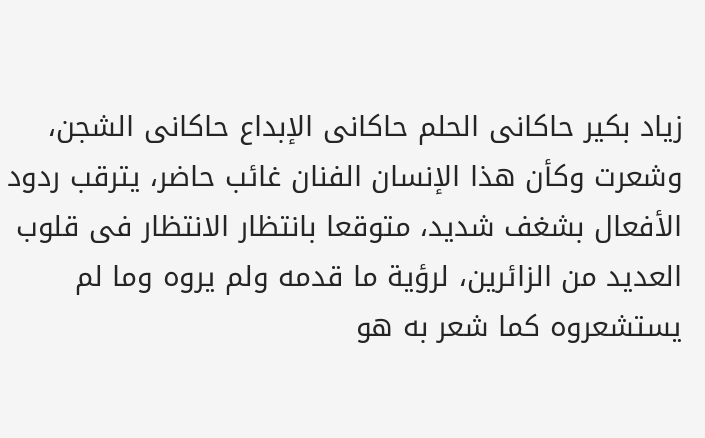زياد بكير حاكانى الحلم حاكانى الإبداع حاكانى الشجن، وشعرت وكأن هذا الإنسان الفنان غائب حاضر، يترقب ردود الأفعال بشغف شديد، متوقعا بانتظار الانتظار فى قلوب العديد من الزائرين، لرؤية ما قدمه ولم يروه وما لم يستشعروه كما شعر به هو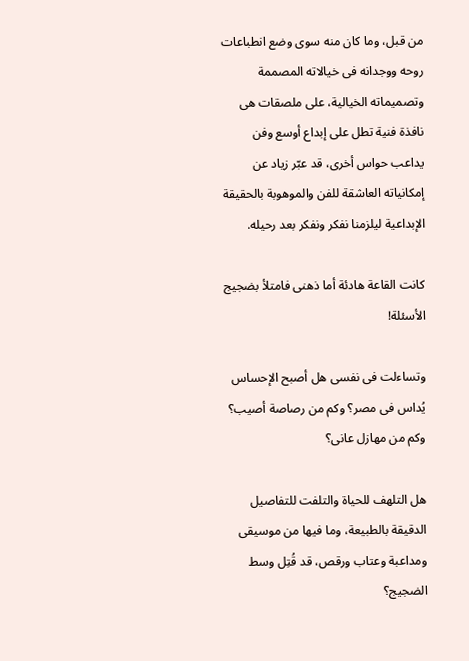من قبل، وما كان منه سوى وضع انطباعات روحه ووجدانه فى خيالاته المصممة وتصميماته الخيالية، على ملصقات هى نافذة فنية تطل على إبداع أوسع وفن يداعب حواس أخرى، قد عبّر زياد عن إمكانياته العاشقة للفن والموهوبة بالحقيقة الإبداعية ليلزمنا نفكر ونفكر بعد رحيله.

كانت القاعة هادئة أما ذهنى فامتلأ بضجيج الأسئلة!

وتساءلت فى نفسى هل أصبح الإحساس يُداس فى مصر؟ وكم من رصاصة أصيب؟ وكم من مهازل عانى؟

هل التلهف للحياة والتلفت للتفاصيل الدقيقة بالطبيعة، وما فيها من موسيقى ومداعبة وعتاب ورقص، قد قُتِل وسط الضجيج؟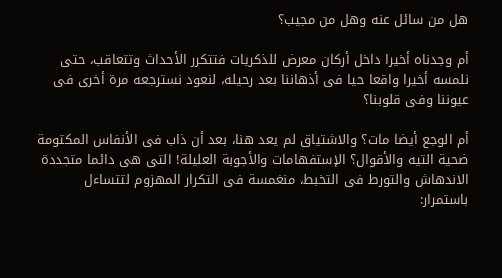هل من سائل عنه وهل من مجيب؟

أم وجدناه أخيرا داخل أركان معرض للذكريات فتتكرر الأحداث وتتعاقب، حتى نلمسه أخيرا واقعا حيا فى أذهاننا بعد رحيله، لنعود نسترجعه مرة أخرى فى عيوننا وفى قلوبنا؟

أم الوجع أيضا مات؟ والاشتياق لم يعد هنا، بعد أن ذاب فى الأنفاس المكتومة ضحية التيه والأقوال؟ الإستفهامات والأجوبة العليلة! التى هى دائما متجددة الاندهاش والتورط فى التخبط، منغمسة فى التكرار المهزوم لتتساءل باستمرار: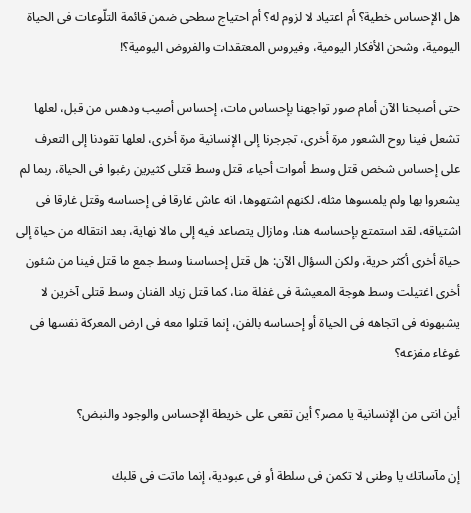هل الإحساس خطية؟ أم اعتياد لا لزوم له؟ أم احتياج سطحى ضمن قائمة التلّوعات فى الحياة اليومية، وشحن الأفكار اليومية، وفيروس المعتقدات والفروض اليومية؟!

حتى أصبحنا الآن أمام صور تواجهنا بإحساس مات، إحساس أصيب ودهس من قبل، لعلها تشعل فينا روح الشعور مرة أخرى، تجرجرنا إلى الإنسانية مرة أخرى، لعلها تقودنا إلى التعرف على إحساس شخص قتل وسط أموات أحياء، قتل وسط قتلى كثيرين رغبوا فى الحياة، ربما لم يشعروا بها ولم يلمسوها مثله، لكنهم اشتهوها، انه عاش غارقا فى إحساسه وقتل غارقا فى اشتياقه، لقد استمتع بإحساسه هنا، ومازال يتصاعد فيه إلى مالا نهاية، بعد انتقاله من حياة إلى حياة أخرى أكثر حرية، ولكن السؤال الآن: هل قتل إحساسنا وسط جمع ما قتل فينا من شئون أخرى اغتيلت وسط هوجة المعيشة فى غفلة منا، كما قتل زياد الفنان وسط قتلى آخرين لا يشبهونه فى اتجاهه فى الحياة أو إحساسه بالفن، إنما قتلوا معه فى ارض المعركة نفسها فى غوغاء مفزعه؟

أين انتى من الإنسانية يا مصر؟ أين تقعى على خريطة الإحساس والوجود والنبض؟

إن مآساتك يا وطنى لا تكمن فى سلطة أو فى عبودية، إنما ماتت فى قلبك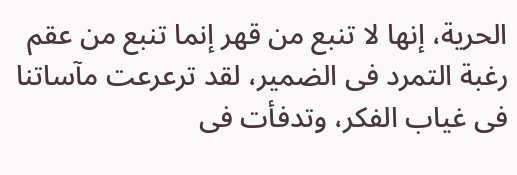الحرية، إنها لا تنبع من قهر إنما تنبع من عقم رغبة التمرد فى الضمير، لقد ترعرعت مآساتنا فى غياب الفكر، وتدفأت فى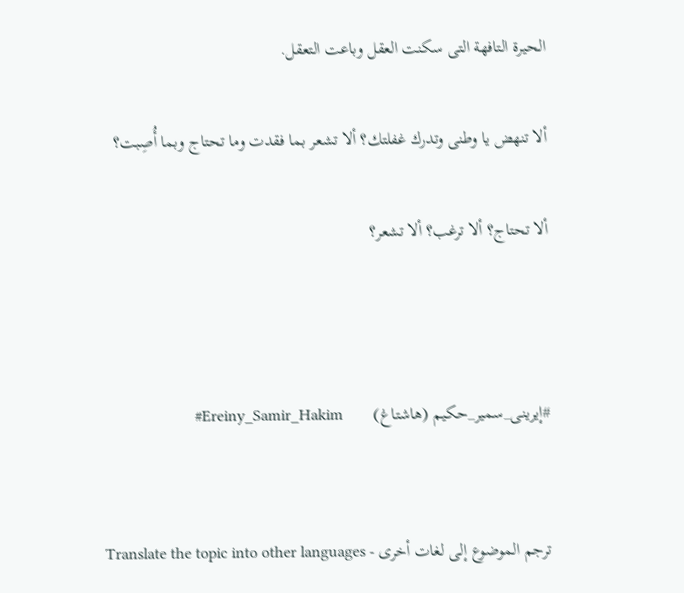الحيرة التافهة التى سكنت العقل وباعت التعقل.

ألا تنهض يا وطنى وتدرك غفلتك؟ ألا تشعر بما فقدت وما تحتاج وبما أُصِبت؟

ألا تحتاج؟ ألا ترغب؟ ألا تشعر؟



#إيرينى_سمير_حكيم (هاشتاغ)       Ereiny_Samir_Hakim#


ترجم الموضوع إلى لغات أخرى - Translate the topic into other languages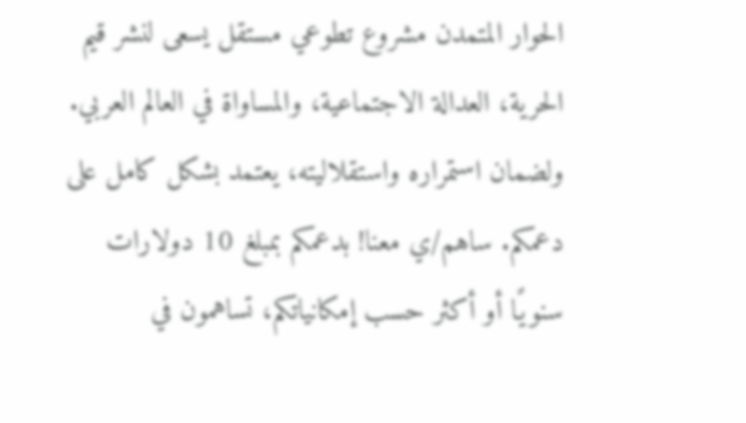الحوار المتمدن مشروع تطوعي مستقل يسعى لنشر قيم الحرية، العدالة الاجتماعية، والمساواة في العالم العربي. ولضمان استمراره واستقلاليته، يعتمد بشكل كامل على دعمكم. ساهم/ي معنا! بدعمكم بمبلغ 10 دولارات سنويًا أو أكثر حسب إمكانياتكم، تساهمون في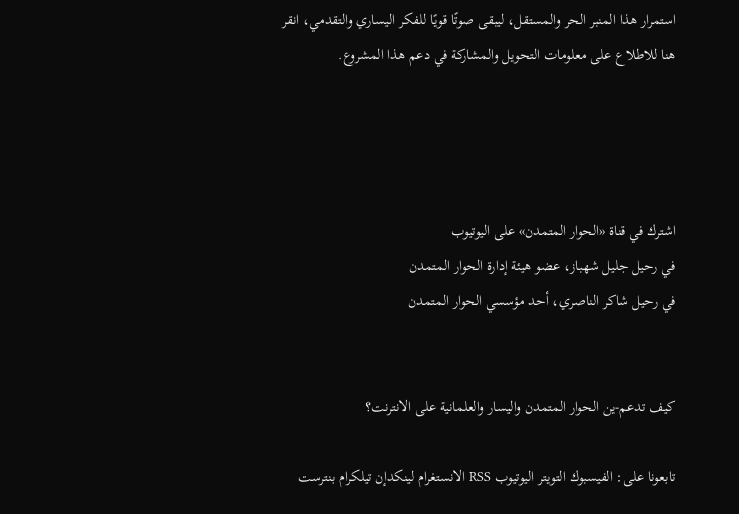استمرار هذا المنبر الحر والمستقل، ليبقى صوتًا قويًا للفكر اليساري والتقدمي، انقر هنا للاطلاع على معلومات التحويل والمشاركة في دعم هذا المشروع.




اشترك في قناة «الحوار المتمدن» على اليوتيوب
في رحيل جليل شهباز، عضو هيئة إدارة الحوار المتمدن
في رحيل شاكر الناصري، أحد مؤسسي الحوار المتمدن


كيف تدعم-ين الحوار المتمدن واليسار والعلمانية على الانترنت؟

تابعونا على: الفيسبوك التويتر اليوتيوب RSS الانستغرام لينكدإن تيلكرام بنترست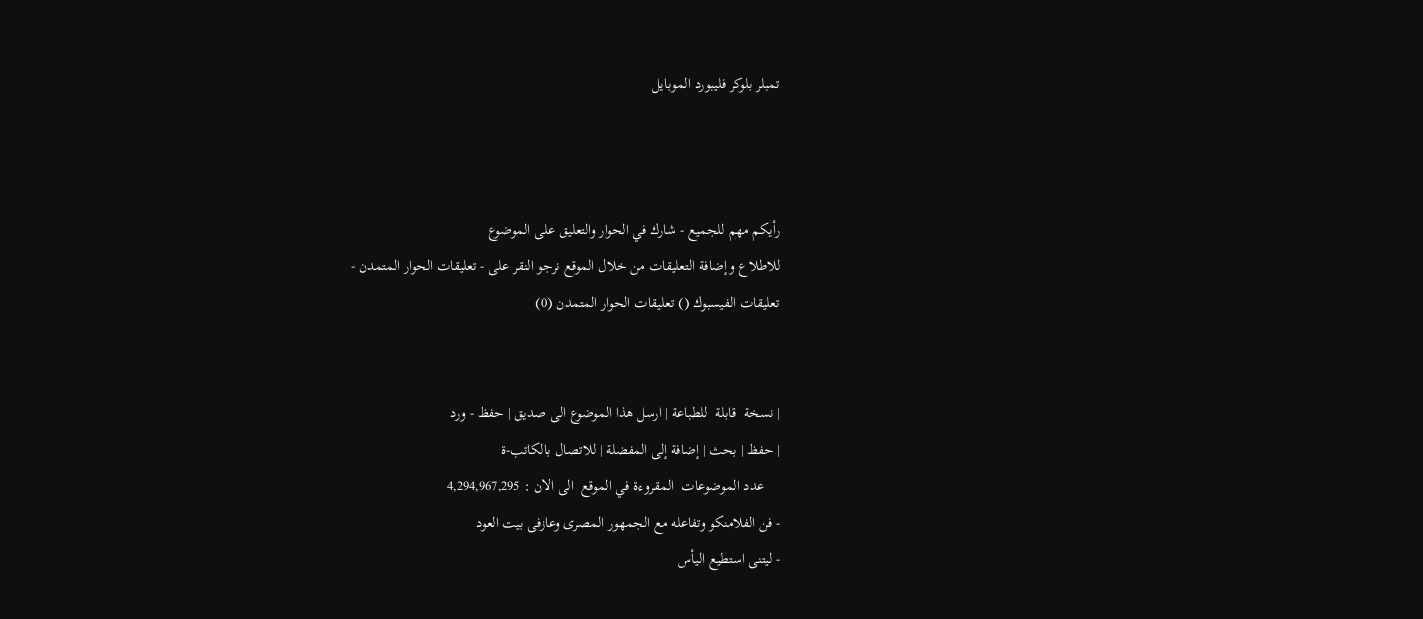تمبلر بلوكر فليبورد الموبايل



رأيكم مهم للجميع - شارك في الحوار والتعليق على الموضوع
للاطلاع وإضافة التعليقات من خلال الموقع نرجو النقر على - تعليقات الحوار المتمدن -
تعليقات الفيسبوك () تعليقات الحوار المتمدن (0)


| نسخة  قابلة  للطباعة | ارسل هذا الموضوع الى صديق | حفظ - ورد
| حفظ | بحث | إضافة إلى المفضلة | للاتصال بالكاتب-ة
    عدد الموضوعات  المقروءة في الموقع  الى الان : 4,294,967,295
- فن الفلامنكو وتفاعله مع الجمهور المصرى وعازفى بيت العود
- ليتنى استطيع اليأس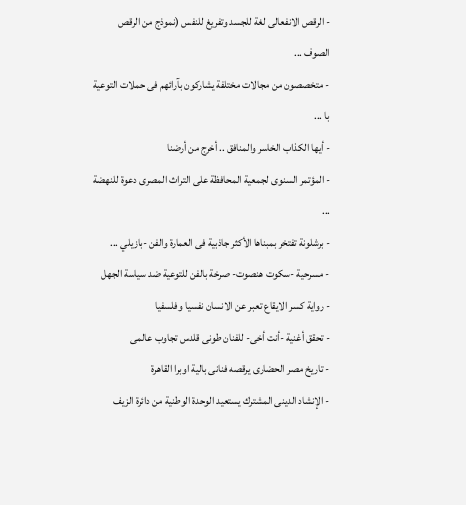- الرقص الانفعالى لغة للجسد وتفريغ للنفس (نموذج من الرقص الصوف ...
- متخصصون من مجالات مختلفة يشاركون بآرائهم فى حملات التوعية با ...
- أيها الكذاب الخاسر والمنافق .. أخرج من أرضنا
- المؤتمر السنوى لجمعية المحافظة على التراث المصرى دعوة للنهضة ...
- برشلونة تفتخر بمبناها الأكثر جاذبية فى العمارة والفن -بازيلي ...
- مسرحية -سكوت هنصوت- صرخة بالفن للتوعية ضد سياسة الجهل
- رواية كسر الايقاع تعبر عن الانسان نفسيا وفلسفيا
- تحقق أغنية -أنت أخى- للفنان طونى قلدس تجاوب عالمى
- تاريخ مصر الحضارى يرقصه فنانى بالية اوبرا القاهرة
- الإنشاد الدينى المشترك يستعيد الوحدة الوطنية من دائرة الزيف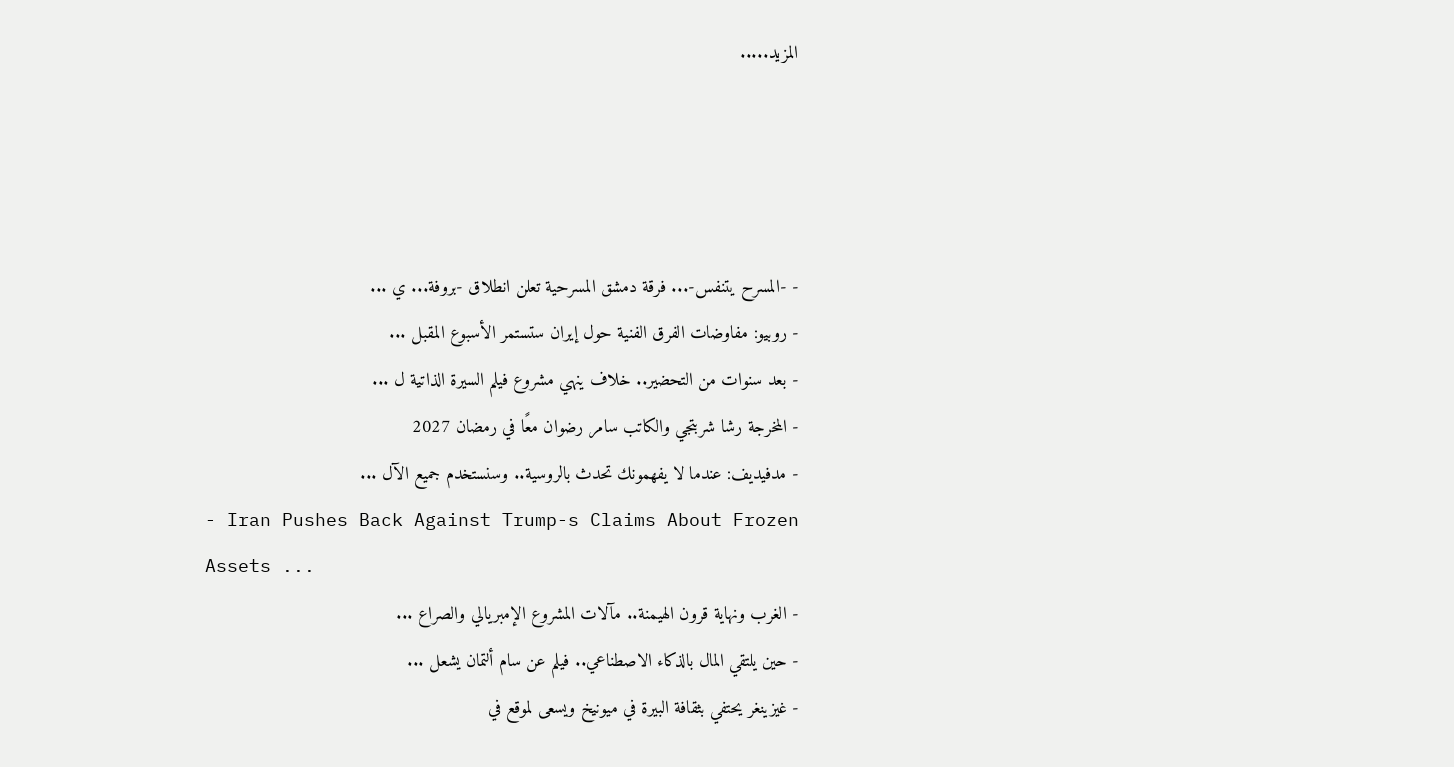المزيد.....




- -المسرح يتنفس-... فرقة دمشق المسرحية تعلن انطلاق -بروفة... ي ...
- روبيو: مفاوضات الفرق الفنية حول إيران ستستمر الأسبوع المقبل ...
- بعد سنوات من التحضير.. خلاف ينهي مشروع فيلم السيرة الذاتية ل ...
- المخرجة رشا شربتجي والكاتب سامر رضوان معًا في رمضان 2027
- مدفيديف: عندما لا يفهمونك تحدث بالروسية.. وسنستخدم جميع الآل ...
- Iran Pushes Back Against Trump-s Claims About Frozen Assets ...
- الغرب ونهاية قرون الهيمنة.. مآلات المشروع الإمبريالي والصراع ...
- حين يلتقي المال بالذكاء الاصطناعي.. فيلم عن سام ألتمان يشعل ...
- غيزينغر يحتفي بثقافة البيرة في ميونيخ ويسعى لموقع في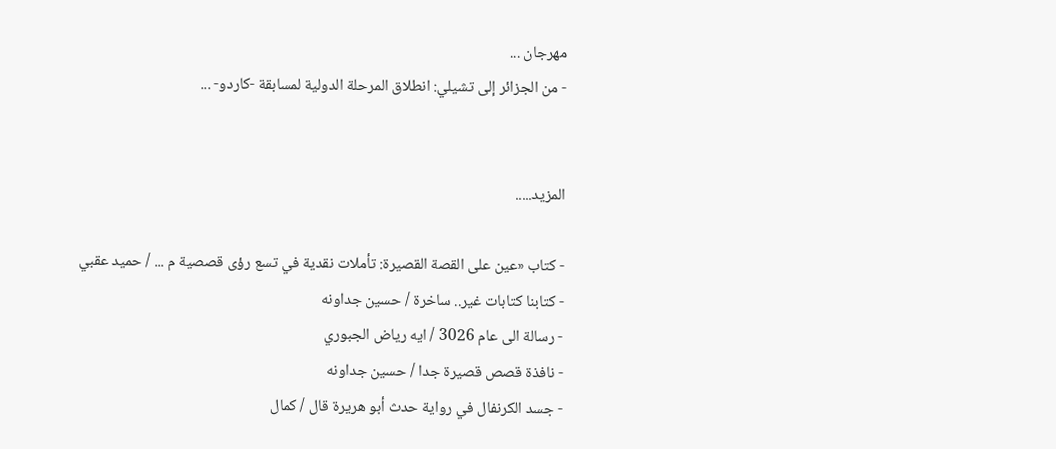مهرجان ...
- من الجزائر إلى تشيلي: انطلاق المرحلة الدولية لمسابقة -كاردو- ...


المزيد.....

- كتاب «عين على القصة القصيرة: تأملات نقدية في تسع رؤى قصصية م ... / حميد عقبي
- كتابنا كتابات غير.. ساخرة / حسين جداونه
- رسالة الى عام 3026 / ايه رياض الجبوري
- نافذة قصص قصيرة جدا / حسين جداونه
- جسد الكرنفال في رواية حدث أبو هريرة قال / كمال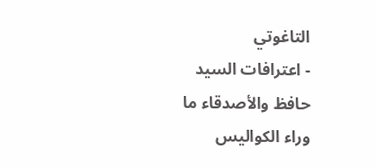التاغوتي
- اعترافات السيد حافظ والأصدقاء ما وراء الكواليس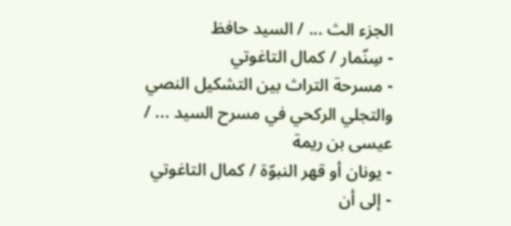الجزء الث ... / السيد حافظ
- سِنّمار / كمال التاغوتي
- مسرحة التراث بين التشكيل النصي والتجلي الركحي في مسرح السيد ... / عيسى بن ريمة
- يونان أو قهر النبوّة / كمال التاغوتي
- إلى أن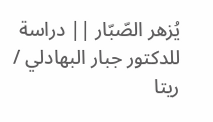يُزهر الصّبّار || دراسة للدكتور جبار البهادلي / ريتا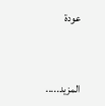عودة


المزيد.....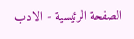الصفحة الرئيسية - الادب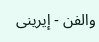والفن - إيرينى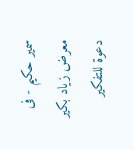سمير حكيم - فى معرض زياد بكير دعوة للتفكير